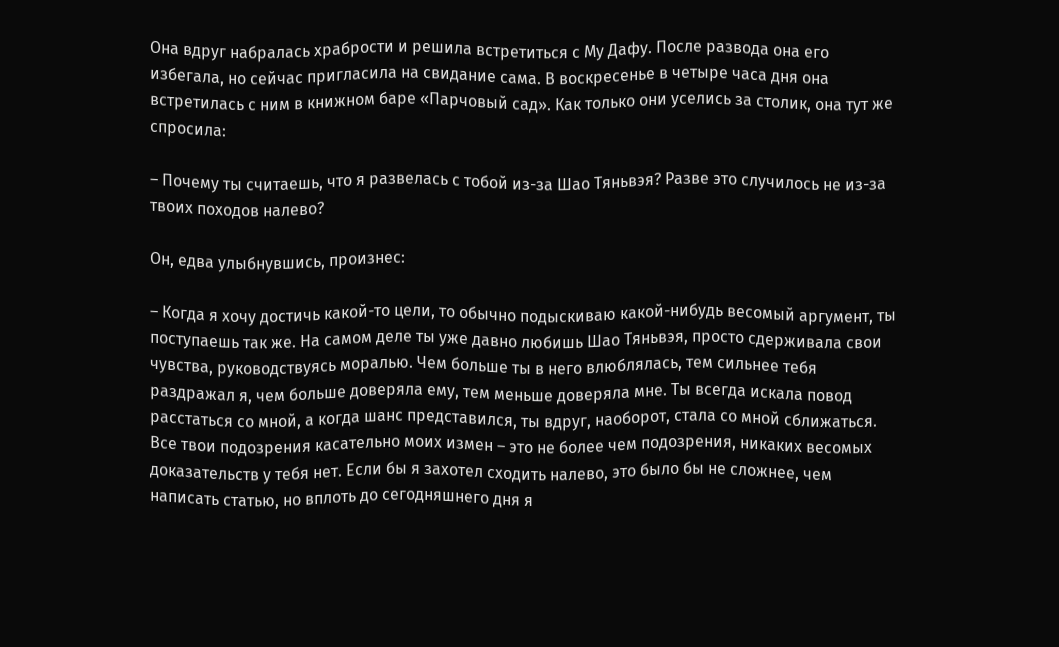Она вдруг набралась храбрости и решила встретиться с Му Дафу. После развода она его избегала, но сейчас пригласила на свидание сама. В воскресенье в четыре часа дня она встретилась с ним в книжном баре «Парчовый сад». Как только они уселись за столик, она тут же спросила:

– Почему ты считаешь, что я развелась с тобой из-за Шао Тяньвэя? Разве это случилось не из-за твоих походов налево?

Он, едва улыбнувшись, произнес:

– Когда я хочу достичь какой-то цели, то обычно подыскиваю какой-нибудь весомый аргумент, ты поступаешь так же. На самом деле ты уже давно любишь Шао Тяньвэя, просто сдерживала свои чувства, руководствуясь моралью. Чем больше ты в него влюблялась, тем сильнее тебя раздражал я, чем больше доверяла ему, тем меньше доверяла мне. Ты всегда искала повод расстаться со мной, а когда шанс представился, ты вдруг, наоборот, стала со мной сближаться. Все твои подозрения касательно моих измен – это не более чем подозрения, никаких весомых доказательств у тебя нет. Если бы я захотел сходить налево, это было бы не сложнее, чем написать статью, но вплоть до сегодняшнего дня я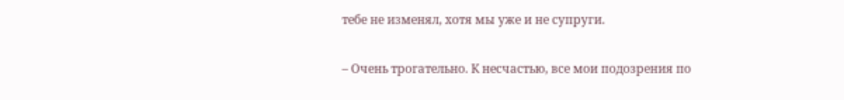тебе не изменял, хотя мы уже и не супруги.

– Очень трогательно. К несчастью, все мои подозрения по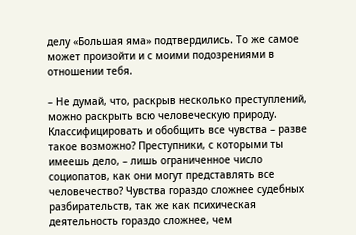делу «Большая яма» подтвердились. То же самое может произойти и с моими подозрениями в отношении тебя.

– Не думай, что, раскрыв несколько преступлений, можно раскрыть всю человеческую природу. Классифицировать и обобщить все чувства – разве такое возможно? Преступники, с которыми ты имеешь дело, – лишь ограниченное число социопатов, как они могут представлять все человечество? Чувства гораздо сложнее судебных разбирательств, так же как психическая деятельность гораздо сложнее, чем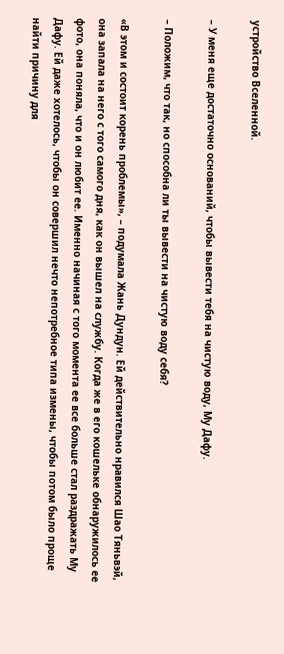устройство Вселенной.

– У меня еще достаточно оснований, чтобы вывести тебя на чистую воду, Му Дафу.

– Положим, что так, но способна ли ты вывести на чистую воду себя?

«В этом и состоит корень проблемы», – подумала Жань Дундун. Ей действительно нравился Шао Тяньвэй, она запала на него с того самого дня, как он вышел на службу. Когда же в его кошельке обнаружилось ее фото, она поняла, что и он любит ее. Именно начиная с того момента ее все больше стал раздражать Му Дафу. Ей даже хотелось, чтобы он совершил нечто непотребное типа измены, чтобы потом было проще найти причину для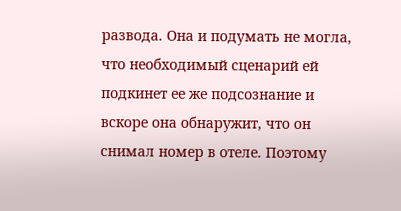развода. Она и подумать не могла, что необходимый сценарий ей подкинет ее же подсознание и вскоре она обнаружит, что он снимал номер в отеле. Поэтому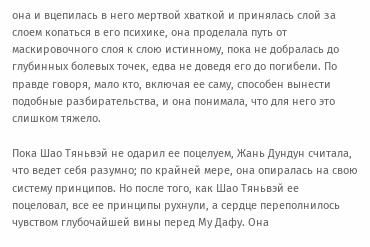она и вцепилась в него мертвой хваткой и принялась слой за слоем копаться в его психике, она проделала путь от маскировочного слоя к слою истинному, пока не добралась до глубинных болевых точек, едва не доведя его до погибели. По правде говоря, мало кто, включая ее саму, способен вынести подобные разбирательства, и она понимала, что для него это слишком тяжело.

Пока Шао Тяньвэй не одарил ее поцелуем, Жань Дундун считала, что ведет себя разумно; по крайней мере, она опиралась на свою систему принципов. Но после того, как Шао Тяньвэй ее поцеловал, все ее принципы рухнули, а сердце переполнилось чувством глубочайшей вины перед Му Дафу. Она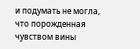и подумать не могла, что порожденная чувством вины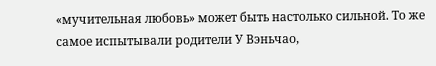«мучительная любовь» может быть настолько сильной. То же самое испытывали родители У Вэньчао,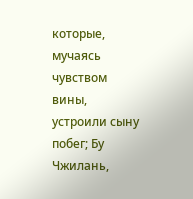которые, мучаясь чувством вины, устроили сыну побег; Бу Чжилань,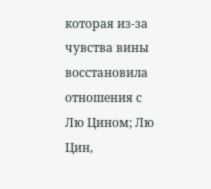которая из-за чувства вины восстановила отношения с Лю Цином; Лю Цин,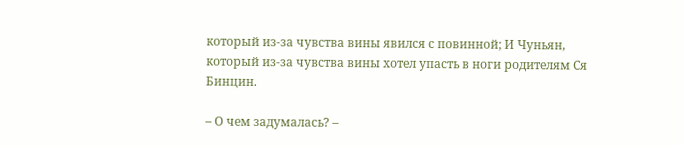который из-за чувства вины явился с повинной; И Чуньян, который из-за чувства вины хотел упасть в ноги родителям Ся Бинцин.

– О чем задумалась? –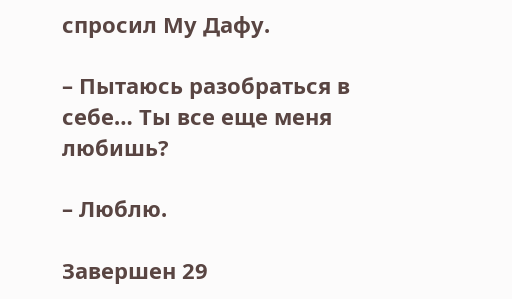спросил Му Дафу.

– Пытаюсь разобраться в себе… Ты все еще меня любишь?

– Люблю.

Завершен 29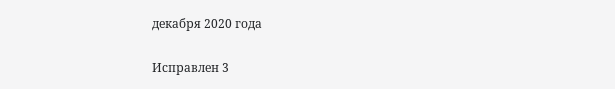декабря 2020 года

Исправлен 3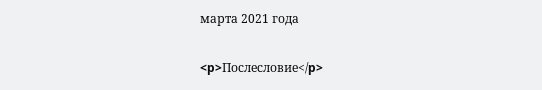марта 2021 года

<p>Послесловие</p>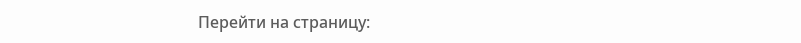Перейти на страницу: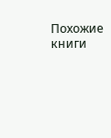Похожие книги